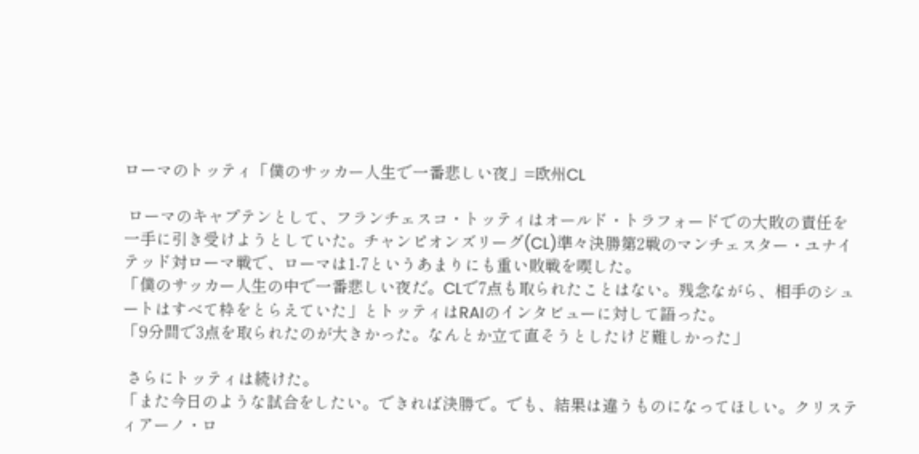ローマのトッティ「僕のサッカー人生で一番悲しい夜」=欧州CL

 ローマのキャプテンとして、フランチェスコ・トッティはオールド・トラフォードでの大敗の責任を一手に引き受けようとしていた。チャンピオンズリーグ(CL)準々決勝第2戦のマンチェスター・ユナイテッド対ローマ戦で、ローマは1-7というあまりにも重い敗戦を喫した。
「僕のサッカー人生の中で一番悲しい夜だ。CLで7点も取られたことはない。残念ながら、相手のシュートはすべて枠をとらえていた」とトッティはRAIのインタビューに対して語った。
「9分間で3点を取られたのが大きかった。なんとか立て直そうとしたけど難しかった」

 さらにトッティは続けた。
「また今日のような試合をしたい。できれば決勝で。でも、結果は違うものになってほしい。クリスティアーノ・ロ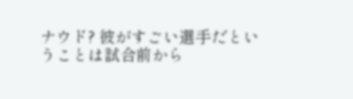ナウド? 彼がすごい選手だということは試合前から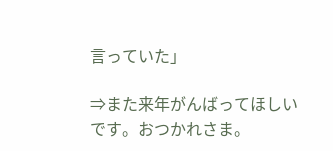言っていた」

⇒また来年がんばってほしいです。おつかれさま。